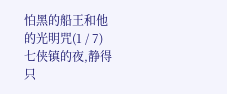怕黑的船王和他的光明咒(1 / 7)
七侠镇的夜,静得只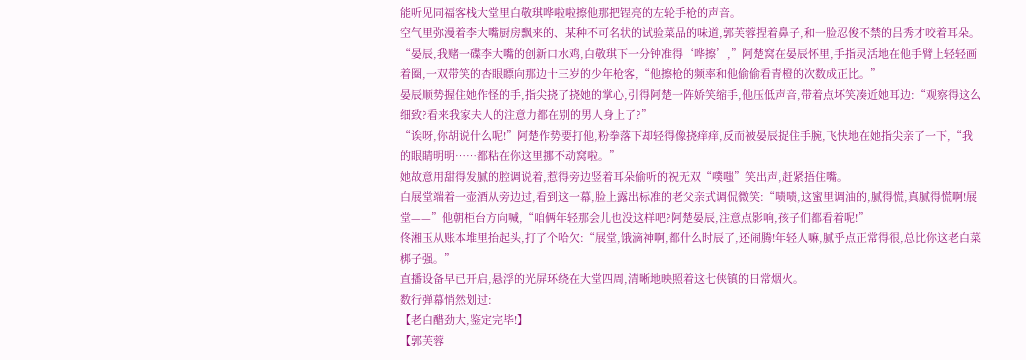能听见同福客栈大堂里白敬琪哗啦啦擦他那把锃亮的左轮手枪的声音。
空气里弥漫着李大嘴厨房飘来的、某种不可名状的试验菜品的味道,郭芙蓉捏着鼻子,和一脸忍俊不禁的吕秀才咬着耳朵。
“晏辰,我赌一碟李大嘴的创新口水鸡,白敬琪下一分钟准得‘哗擦’,”阿楚窝在晏辰怀里,手指灵活地在他手臂上轻轻画着圈,一双带笑的杏眼瞟向那边十三岁的少年枪客,“他擦枪的频率和他偷偷看青橙的次数成正比。”
晏辰顺势握住她作怪的手,指尖挠了挠她的掌心,引得阿楚一阵娇笑缩手,他压低声音,带着点坏笑凑近她耳边:“观察得这么细致?看来我家夫人的注意力都在别的男人身上了?”
“诶呀,你胡说什么呢!”阿楚作势要打他,粉拳落下却轻得像挠痒痒,反而被晏辰捉住手腕,飞快地在她指尖亲了一下,“我的眼睛明明……都粘在你这里挪不动窝啦。”
她故意用甜得发腻的腔调说着,惹得旁边竖着耳朵偷听的祝无双“噗嗤”笑出声,赶紧捂住嘴。
白展堂端着一壶酒从旁边过,看到这一幕,脸上露出标准的老父亲式调侃微笑:“啧啧,这蜜里调油的,腻得慌,真腻得慌啊!展堂——”他朝柜台方向喊,“咱俩年轻那会儿也没这样吧?阿楚晏辰,注意点影响,孩子们都看着呢!”
佟湘玉从账本堆里抬起头,打了个哈欠:“展堂,饿滴神啊,都什么时辰了,还闹腾!年轻人嘛,腻乎点正常得很,总比你这老白菜梆子强。”
直播设备早已开启,悬浮的光屏环绕在大堂四周,清晰地映照着这七侠镇的日常烟火。
数行弹幕悄然划过:
【老白醋劲大,鉴定完毕!】
【郭芙蓉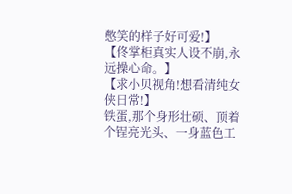憋笑的样子好可爱!】
【佟掌柜真实人设不崩,永远操心命。】
【求小贝视角!想看清纯女侠日常!】
铁蛋,那个身形壮硕、顶着个锃亮光头、一身蓝色工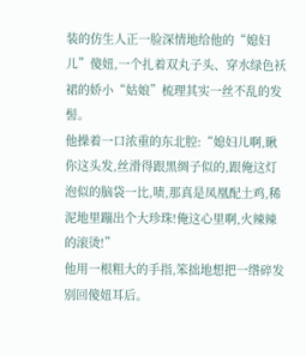装的仿生人正一脸深情地给他的“媳妇儿”傻妞,一个扎着双丸子头、穿水绿色袄裙的娇小“姑娘”梳理其实一丝不乱的发髻。
他操着一口浓重的东北腔:“媳妇儿啊,瞅你这头发,丝滑得跟黑绸子似的,跟俺这灯泡似的脑袋一比,啧,那真是凤凰配土鸡,稀泥地里蹦出个大珍珠!俺这心里啊,火辣辣的滚烫!”
他用一根粗大的手指,笨拙地想把一绺碎发别回傻妞耳后。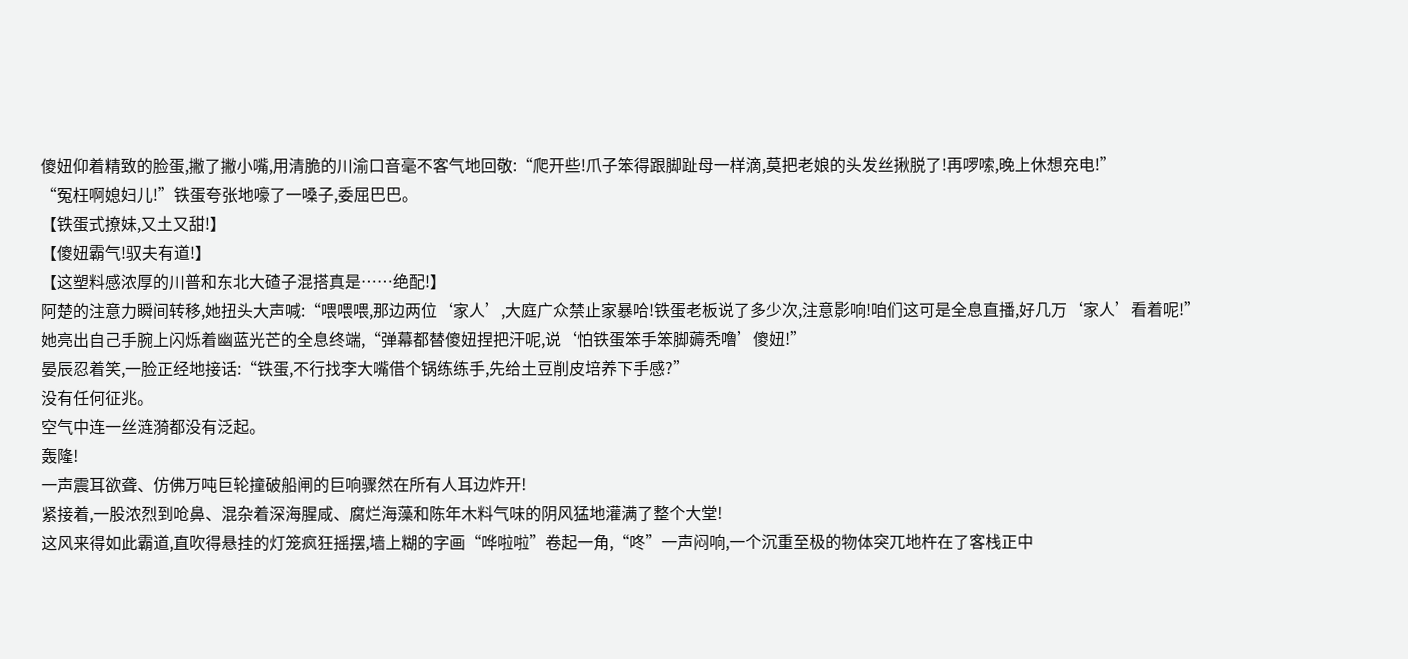傻妞仰着精致的脸蛋,撇了撇小嘴,用清脆的川渝口音毫不客气地回敬:“爬开些!爪子笨得跟脚趾母一样滴,莫把老娘的头发丝揪脱了!再啰嗦,晚上休想充电!”
“冤枉啊媳妇儿!”铁蛋夸张地嚎了一嗓子,委屈巴巴。
【铁蛋式撩妹,又土又甜!】
【傻妞霸气!驭夫有道!】
【这塑料感浓厚的川普和东北大碴子混搭真是……绝配!】
阿楚的注意力瞬间转移,她扭头大声喊:“喂喂喂,那边两位‘家人’,大庭广众禁止家暴哈!铁蛋老板说了多少次,注意影响!咱们这可是全息直播,好几万‘家人’看着呢!”
她亮出自己手腕上闪烁着幽蓝光芒的全息终端,“弹幕都替傻妞捏把汗呢,说‘怕铁蛋笨手笨脚薅秃噜’傻妞!”
晏辰忍着笑,一脸正经地接话:“铁蛋,不行找李大嘴借个锅练练手,先给土豆削皮培养下手感?”
没有任何征兆。
空气中连一丝涟漪都没有泛起。
轰隆!
一声震耳欲聋、仿佛万吨巨轮撞破船闸的巨响骤然在所有人耳边炸开!
紧接着,一股浓烈到呛鼻、混杂着深海腥咸、腐烂海藻和陈年木料气味的阴风猛地灌满了整个大堂!
这风来得如此霸道,直吹得悬挂的灯笼疯狂摇摆,墙上糊的字画“哗啦啦”卷起一角,“咚”一声闷响,一个沉重至极的物体突兀地杵在了客栈正中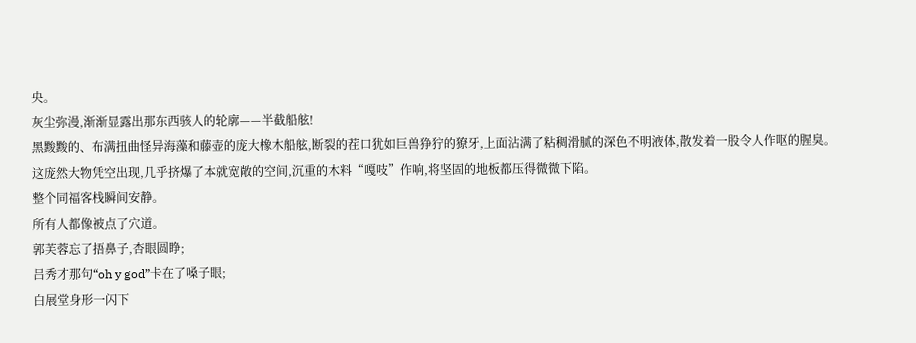央。
灰尘弥漫,渐渐显露出那东西骇人的轮廓——半截船舷!
黑黢黢的、布满扭曲怪异海藻和藤壶的庞大橡木船舷,断裂的茬口犹如巨兽狰狞的獠牙,上面沾满了粘稠滑腻的深色不明液体,散发着一股令人作呕的腥臭。
这庞然大物凭空出现,几乎挤爆了本就宽敞的空间,沉重的木料“嘎吱”作响,将坚固的地板都压得微微下陷。
整个同福客栈瞬间安静。
所有人都像被点了穴道。
郭芙蓉忘了捂鼻子,杏眼圆睁;
吕秀才那句“oh y god”卡在了嗓子眼;
白展堂身形一闪下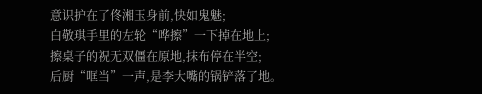意识护在了佟湘玉身前,快如鬼魅;
白敬琪手里的左轮“哗擦”一下掉在地上;
擦桌子的祝无双僵在原地,抹布停在半空;
后厨“哐当”一声,是李大嘴的锅铲落了地。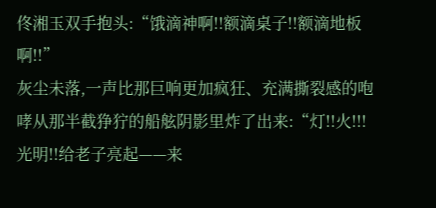佟湘玉双手抱头:“饿滴神啊!!额滴桌子!!额滴地板啊!!”
灰尘未落,一声比那巨响更加疯狂、充满撕裂感的咆哮从那半截狰狞的船舷阴影里炸了出来:“灯!!火!!!光明!!给老子亮起——来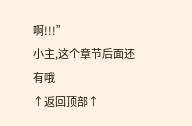啊!!!”
小主,这个章节后面还有哦
↑返回顶部↑